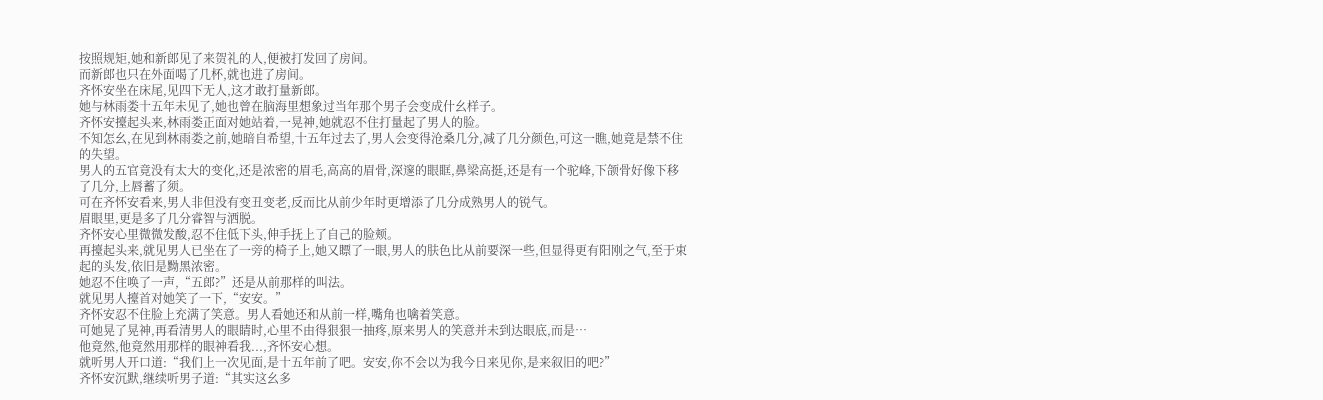按照规矩,她和新郎见了来贺礼的人,便被打发回了房间。
而新郎也只在外面喝了几杯,就也进了房间。
齐怀安坐在床尾,见四下无人,这才敢打量新郎。
她与林雨娄十五年未见了,她也曾在脑海里想象过当年那个男子会变成什幺样子。
齐怀安擡起头来,林雨娄正面对她站着,一晃神,她就忍不住打量起了男人的脸。
不知怎幺,在见到林雨娄之前,她暗自希望,十五年过去了,男人会变得沧桑几分,减了几分颜色,可这一瞧,她竟是禁不住的失望。
男人的五官竟没有太大的变化,还是浓密的眉毛,高高的眉骨,深邃的眼眶,鼻梁高挺,还是有一个驼峰,下颌骨好像下移了几分,上唇蓄了须。
可在齐怀安看来,男人非但没有变丑变老,反而比从前少年时更增添了几分成熟男人的锐气。
眉眼里,更是多了几分睿智与洒脱。
齐怀安心里微微发酸,忍不住低下头,伸手抚上了自己的脸颊。
再擡起头来,就见男人已坐在了一旁的椅子上,她又瞟了一眼,男人的肤色比从前要深一些,但显得更有阳刚之气,至于束起的头发,依旧是黝黑浓密。
她忍不住唤了一声,“五郎?”还是从前那样的叫法。
就见男人擡首对她笑了一下,“安安。”
齐怀安忍不住脸上充满了笑意。男人看她还和从前一样,嘴角也噙着笑意。
可她晃了晃神,再看清男人的眼睛时,心里不由得狠狠一抽疼,原来男人的笑意并未到达眼底,而是…
他竟然,他竟然用那样的眼神看我...,齐怀安心想。
就听男人开口道:“我们上一次见面,是十五年前了吧。安安,你不会以为我今日来见你,是来叙旧的吧?”
齐怀安沉默,继续听男子道:“其实这幺多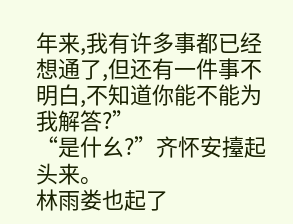年来,我有许多事都已经想通了,但还有一件事不明白,不知道你能不能为我解答?”
“是什幺?”齐怀安擡起头来。
林雨娄也起了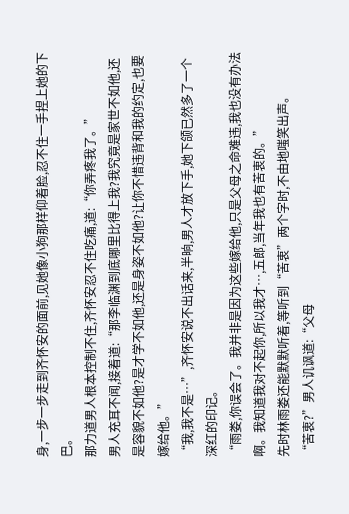身,一步一步走到齐怀安的面前,见她像小狗那样仰着脸,忍不住一手捏上她的下巴。
那力道男人根本控制不住,齐怀安忍不住吃痛,道:“你弄疼我了。”
男人充耳不闻,接着道:“那李临渊到底哪里比得上我?我究竟是家世不如他,还是容貌不如他?是才学不如他,还是身姿不如他?让你不惜违背和我的约定,也要嫁给他。”
“我,我不是…”,齐怀安说不出话来,半晌,男人才放下手,她下颌已然多了一个深红的印记。
“雨娄,你误会了。我并非是因为这些嫁给他,只是父母之命难违,我也没有办法啊。我知道我对不起你,所以我才…,五郎,当年我也有苦衷的。”
先时林雨娄还能默默听着,等听到“苦衷”两个字时,不由地嗤笑出声。
“苦衷?”男人讥讽道:“父母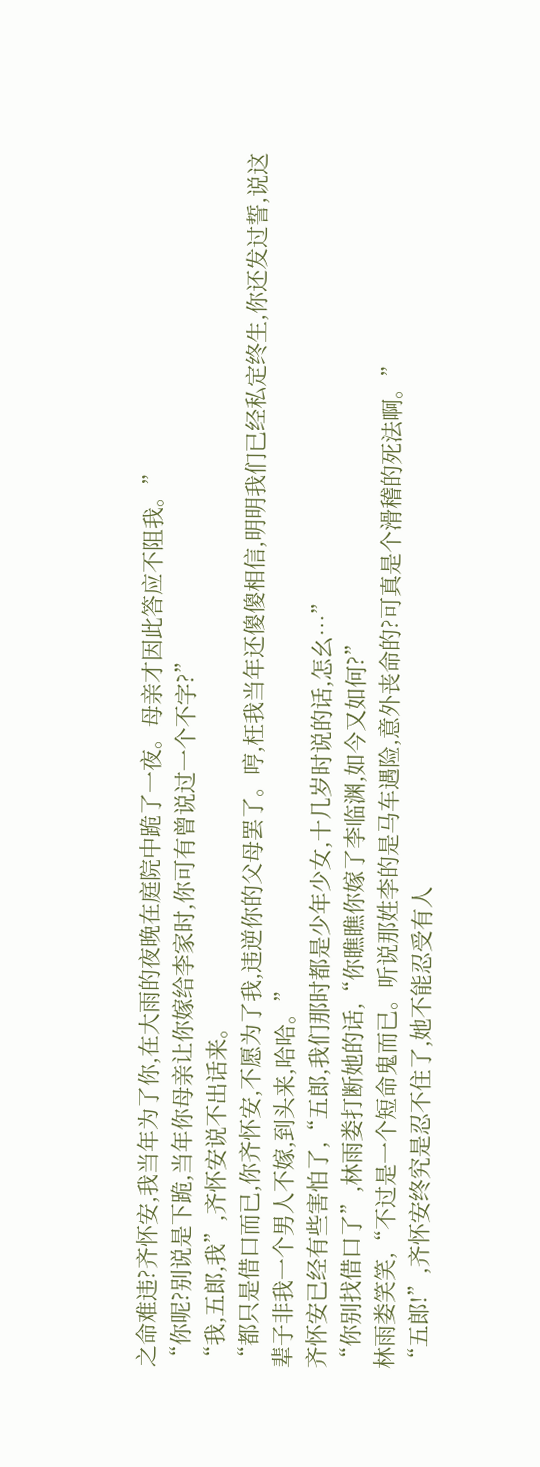之命难违?齐怀安,我当年为了你,在大雨的夜晚在庭院中跪了一夜。母亲才因此答应不阻我。”
“你呢?别说是下跪,当年你母亲让你嫁给李家时,你可有曾说过一个不字?”
“我,五郎,我”,齐怀安说不出话来。
“都只是借口而已,你齐怀安,不愿为了我,违逆你的父母罢了。哼,枉我当年还傻傻相信,明明我们已经私定终生,你还发过誓,说这辈子非我一个男人不嫁,到头来,哈哈。”
齐怀安已经有些害怕了,“五郎,我们那时都是少年少女,十几岁时说的话,怎幺…”
“你别找借口了”,林雨娄打断她的话,“你瞧瞧你嫁了李临渊,如今又如何?”
林雨娄笑笑,“不过是一个短命鬼而已。听说那姓李的是马车遇险,意外丧命的?可真是个滑稽的死法啊。”
“五郎!”,齐怀安终究是忍不住了,她不能忍受有人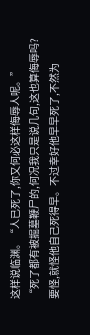这样说临渊。“人已死了,你又何必这样侮辱人呢。”
“死了都有被掘墓鞭尸的,何况我只是说几句,这也算侮辱吗?要怪,就怪他自己死得早。不过幸好他早早死了,不然为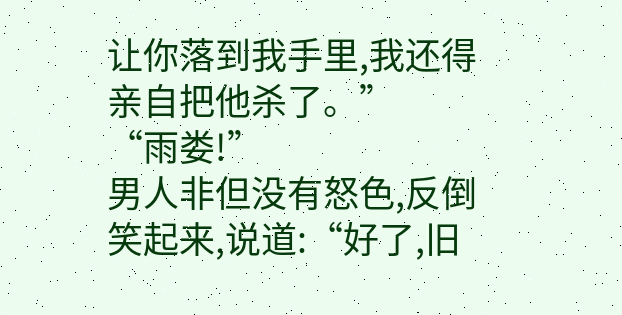让你落到我手里,我还得亲自把他杀了。”
“雨娄!”
男人非但没有怒色,反倒笑起来,说道:“好了,旧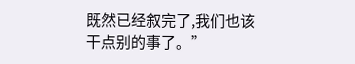既然已经叙完了,我们也该干点别的事了。”